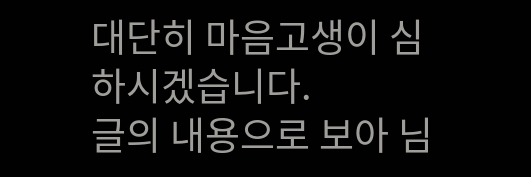대단히 마음고생이 심하시겠습니다.
글의 내용으로 보아 님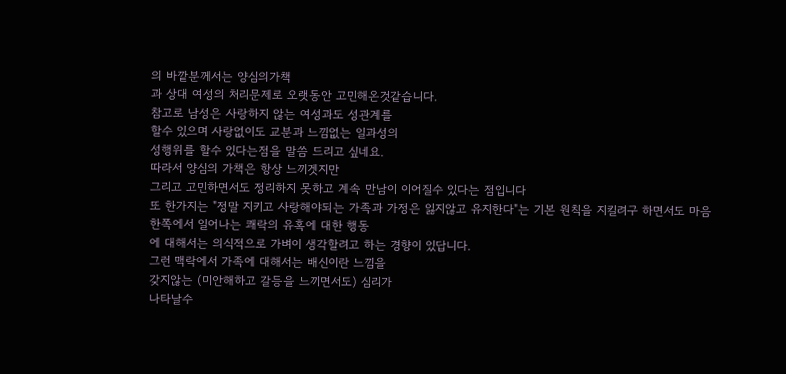의 바깥분께서는 양심의가책
과 상대 여성의 처리문제로 오랫동안 고민해온것같습니다.
참고로 남성은 사랑하지 않는 여성과도 성관계를
할수 있으며 사랑없이도 교분과 느낌없는 일과성의
성행위를 할수 있다는점을 말씀 드리고 싶네요.
따라서 양심의 가책은 항상 느끼겟지만
그리고 고민하면서도 정리하지 못하고 계속 만남이 이어질수 있다는 점입니다
또 한가지는 "정말 지키고 사랑해야되는 가족과 가정은 잃지않고 유지한다"는 기본 원칙을 지킬려구 하면서도 마음한쪽에서 일어나는 쾌락의 유혹에 대한 행동
에 대해서는 의식적으로 가벼이 생각할려고 하는 경향이 있답니다.
그런 맥락에서 가족에 대해서는 배신이란 느낌을
갖지않는 (미안해하고 갈등을 느끼면서도) 심리가
나타날수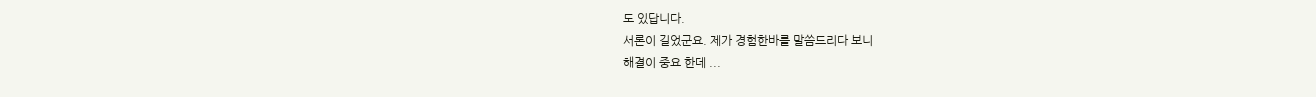도 있답니다.
서론이 길었군요. 제가 경험한바를 말씀드리다 보니
해결이 중요 한데 ...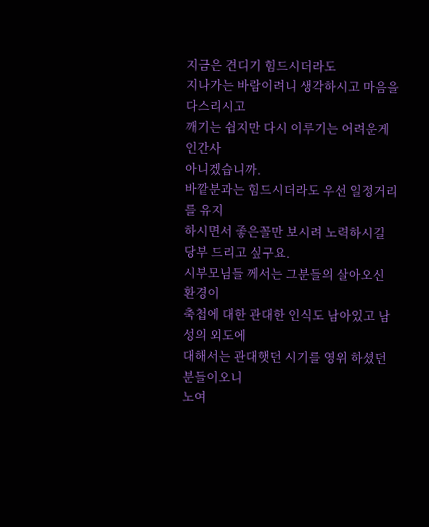지금은 견디기 힘드시더라도
지나가는 바람이려니 생각하시고 마음을 다스리시고
깨기는 쉽지만 다시 이루기는 어려운게 인간사
아니겠습니까.
바깥분과는 힘드시더라도 우선 일정거리를 유지
하시면서 좋은꼴만 보시려 노력하시길 당부 드리고 싶구요.
시부모님들 께서는 그분들의 살아오신 환경이
축첩에 대한 관대한 인식도 남아있고 남성의 외도에
대해서는 관대햇던 시기를 영위 하셨던 분들이오니
노여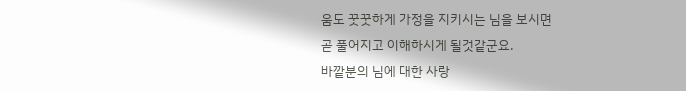움도 꿋꿋하게 가정을 지키시는 님을 보시면
곧 풀어지고 이해하시게 될것같군요.
바깥분의 님에 대한 사랑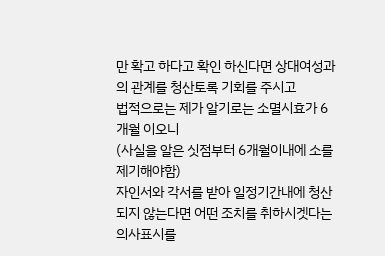만 확고 하다고 확인 하신다면 상대여성과의 관계를 청산토록 기회를 주시고
법적으로는 제가 알기로는 소멸시효가 6개월 이오니
(사실을 알은 싯점부터 6개월이내에 소를 제기해야함)
자인서와 각서를 받아 일정기간내에 청산되지 않는다면 어떤 조치를 취하시겟다는 의사표시를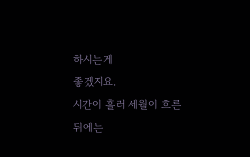하시는게
좋겠지요.
시간이 흘러 세월이 흐른뒤에는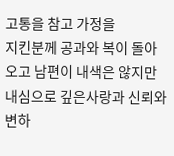고통을 참고 가정을
지킨분께 공과와 복이 돌아오고 남편이 내색은 않지만 내심으로 깊은사랑과 신뢰와 변하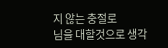지 않는 충절로
님을 대할것으로 생각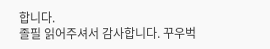합니다.
졸필 읽어주셔서 감사합니다. 꾸우벅